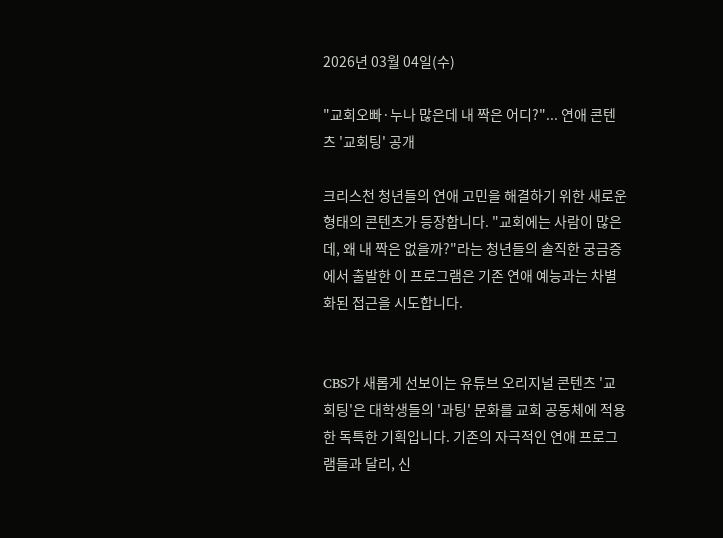2026년 03월 04일(수)

"교회오빠·누나 많은데 내 짝은 어디?"... 연애 콘텐츠 '교회팅' 공개

크리스천 청년들의 연애 고민을 해결하기 위한 새로운 형태의 콘텐츠가 등장합니다. "교회에는 사람이 많은데, 왜 내 짝은 없을까?"라는 청년들의 솔직한 궁금증에서 출발한 이 프로그램은 기존 연애 예능과는 차별화된 접근을 시도합니다.


CBS가 새롭게 선보이는 유튜브 오리지널 콘텐츠 '교회팅'은 대학생들의 '과팅' 문화를 교회 공동체에 적용한 독특한 기획입니다. 기존의 자극적인 연애 프로그램들과 달리, 신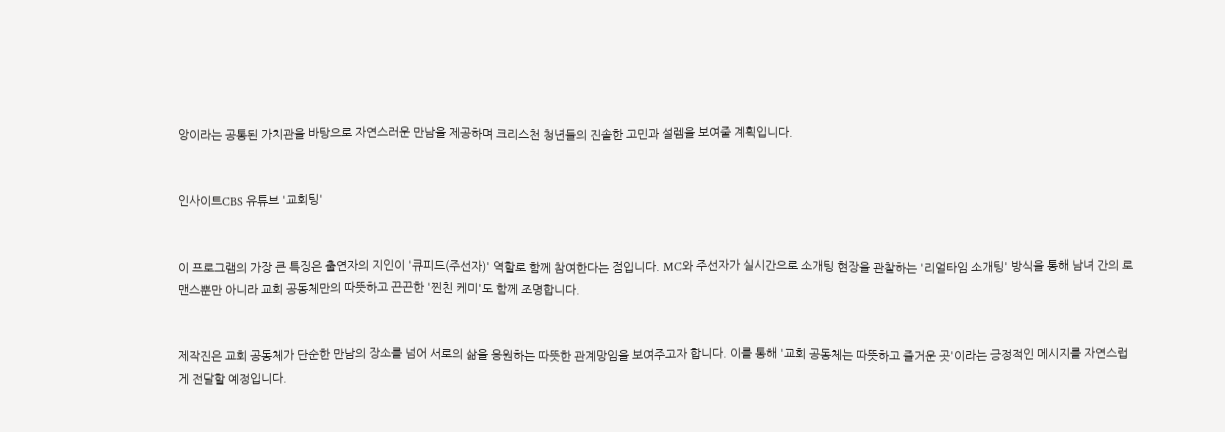앙이라는 공통된 가치관을 바탕으로 자연스러운 만남을 제공하며 크리스천 청년들의 진솔한 고민과 설렘을 보여줄 계획입니다.


인사이트CBS 유튜브 '교회팅'


이 프로그램의 가장 큰 특징은 출연자의 지인이 '큐피드(주선자)' 역할로 함께 참여한다는 점입니다. MC와 주선자가 실시간으로 소개팅 현장을 관찰하는 '리얼타임 소개팅' 방식을 통해 남녀 간의 로맨스뿐만 아니라 교회 공동체만의 따뜻하고 끈끈한 '찐친 케미'도 함께 조명합니다.


제작진은 교회 공동체가 단순한 만남의 장소를 넘어 서로의 삶을 응원하는 따뜻한 관계망임을 보여주고자 합니다. 이를 통해 '교회 공동체는 따뜻하고 즐거운 곳'이라는 긍정적인 메시지를 자연스럽게 전달할 예정입니다.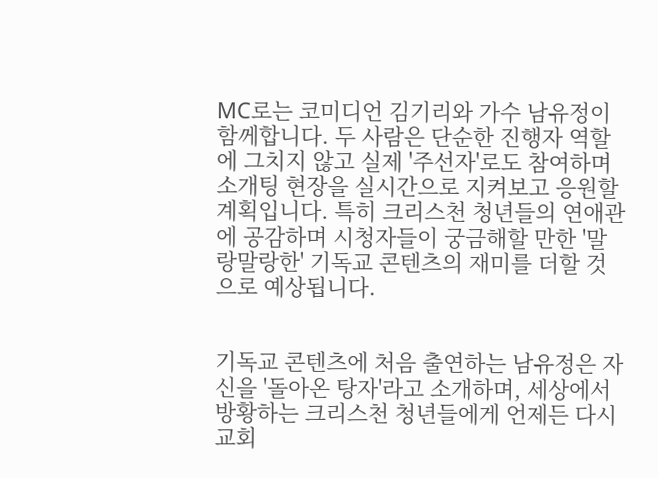MC로는 코미디언 김기리와 가수 남유정이 함께합니다. 두 사람은 단순한 진행자 역할에 그치지 않고 실제 '주선자'로도 참여하며 소개팅 현장을 실시간으로 지켜보고 응원할 계획입니다. 특히 크리스천 청년들의 연애관에 공감하며 시청자들이 궁금해할 만한 '말랑말랑한' 기독교 콘텐츠의 재미를 더할 것으로 예상됩니다.


기독교 콘텐츠에 처음 출연하는 남유정은 자신을 '돌아온 탕자'라고 소개하며, 세상에서 방황하는 크리스천 청년들에게 언제든 다시 교회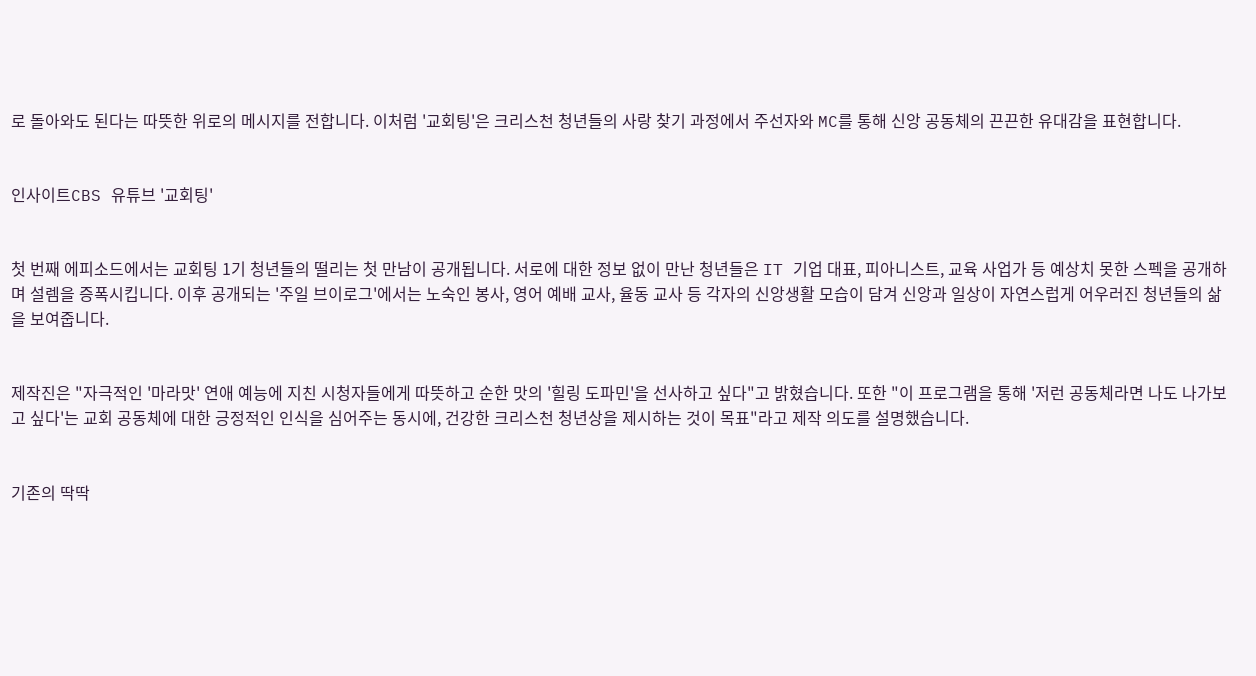로 돌아와도 된다는 따뜻한 위로의 메시지를 전합니다. 이처럼 '교회팅'은 크리스천 청년들의 사랑 찾기 과정에서 주선자와 MC를 통해 신앙 공동체의 끈끈한 유대감을 표현합니다.


인사이트CBS 유튜브 '교회팅'


첫 번째 에피소드에서는 교회팅 1기 청년들의 떨리는 첫 만남이 공개됩니다. 서로에 대한 정보 없이 만난 청년들은 IT 기업 대표, 피아니스트, 교육 사업가 등 예상치 못한 스펙을 공개하며 설렘을 증폭시킵니다. 이후 공개되는 '주일 브이로그'에서는 노숙인 봉사, 영어 예배 교사, 율동 교사 등 각자의 신앙생활 모습이 담겨 신앙과 일상이 자연스럽게 어우러진 청년들의 삶을 보여줍니다.


제작진은 "자극적인 '마라맛' 연애 예능에 지친 시청자들에게 따뜻하고 순한 맛의 '힐링 도파민'을 선사하고 싶다"고 밝혔습니다. 또한 "이 프로그램을 통해 '저런 공동체라면 나도 나가보고 싶다'는 교회 공동체에 대한 긍정적인 인식을 심어주는 동시에, 건강한 크리스천 청년상을 제시하는 것이 목표"라고 제작 의도를 설명했습니다.


기존의 딱딱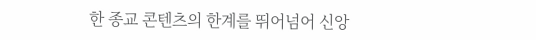한 종교 콘텐츠의 한계를 뛰어넘어 신앙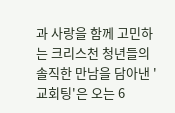과 사랑을 함께 고민하는 크리스천 청년들의 솔직한 만남을 담아낸 '교회팅'은 오는 6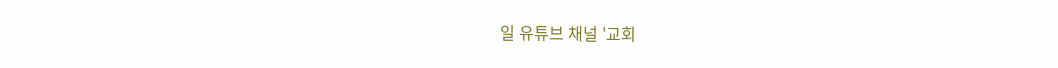일 유튜브 채널 '교회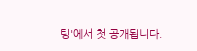팅'에서 첫 공개됩니다.